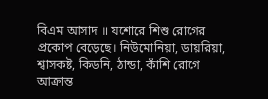বিএম আসাদ ॥ যশোরে শিশু রোগের প্রকোপ বেড়েছে। নিউমোনিয়া, ডায়রিয়া, শ্বাসকষ্ট, কিডনি, ঠান্ডা, কাঁশি রোগে আক্রান্ত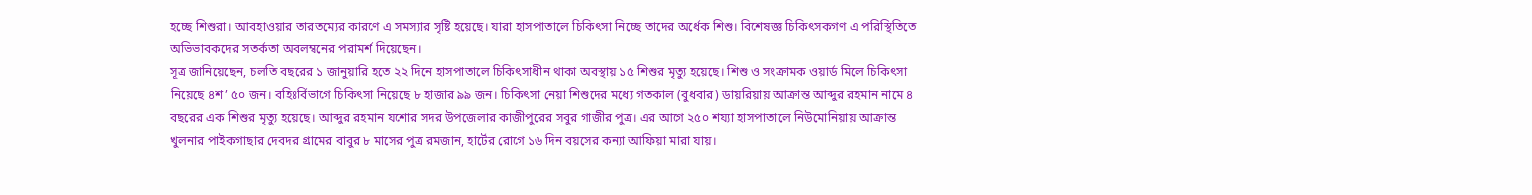হচ্ছে শিশুরা। আবহাওয়ার তারতম্যের কারণে এ সমস্যার সৃষ্টি হয়েছে। যারা হাসপাতালে চিকিৎসা নিচ্ছে তাদের অর্ধেক শিশু। বিশেষজ্ঞ চিকিৎসকগণ এ পরিস্থিতিতে অভিভাবকদের সতর্কতা অবলম্বনের পরামর্শ দিয়েছেন।
সূত্র জানিয়েছেন, চলতি বছরের ১ জানুয়ারি হতে ২২ দিনে হাসপাতালে চিকিৎসাধীন থাকা অবস্থায় ১৫ শিশুর মৃত্যু হয়েছে। শিশু ও সংক্রামক ওয়ার্ড মিলে চিকিৎসা নিয়েছে ৪শ’ ৫০ জন। বহিঃর্বিভাগে চিকিৎসা নিয়েছে ৮ হাজার ৯৯ জন। চিকিৎসা নেয়া শিশুদের মধ্যে গতকাল (বুধবার) ডায়রিয়ায় আক্রান্ত আব্দুর রহমান নামে ৪ বছরের এক শিশুর মৃত্যু হয়েছে। আব্দুর রহমান যশোর সদর উপজেলার কাজীপুরের সবুর গাজীর পুত্র। এর আগে ২৫০ শয্যা হাসপাতালে নিউমোনিয়ায় আক্রান্ত খুলনার পাইকগাছার দেবদর গ্রামের বাবুর ৮ মাসের পুত্র রমজান, হার্টের রোগে ১৬ দিন বয়সের কন্যা আফিয়া মারা যায়।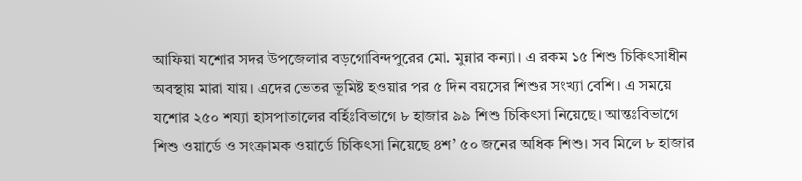আফিয়া যশোর সদর উপজেলার বড়গোবিন্দপুরের মো. মুন্নার কন্যা। এ রকম ১৫ শিশু চিকিৎসাধীন অবস্থায় মারা যায়। এদের ভেতর ভূমিষ্ট হওয়ার পর ৫ দিন বয়সের শিশুর সংখ্যা বেশি। এ সময়ে যশোর ২৫০ শয্যা হাসপাতালের বর্হিঃবিভাগে ৮ হাজার ৯৯ শিশু চিকিৎসা নিয়েছে। আন্তঃবিভাগে শিশু ওয়ার্ডে ও সংক্রামক ওয়ার্ডে চিকিৎসা নিয়েছে ৪শ’ ৫০ জনের অধিক শিশু। সব মিলে ৮ হাজার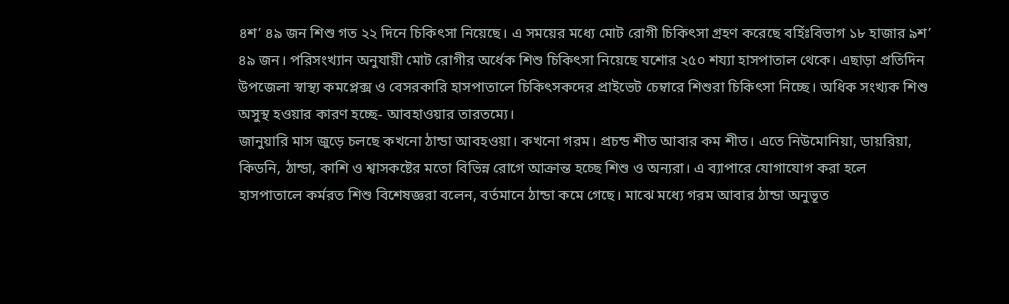৪শ’ ৪৯ জন শিশু গত ২২ দিনে চিকিৎসা নিয়েছে। এ সময়ের মধ্যে মোট রোগী চিকিৎসা গ্রহণ করেছে বর্হিঃবিভাগ ১৮ হাজার ৯শ’ ৪৯ জন। পরিসংখ্যান অনুযায়ী মোট রোগীর অর্ধেক শিশু চিকিৎসা নিয়েছে যশোর ২৫০ শয্যা হাসপাতাল থেকে। এছাড়া প্রতিদিন উপজেলা স্বাস্থ্য কমপ্লেক্স ও বেসরকারি হাসপাতালে চিকিৎসকদের প্রাইভেট চেম্বারে শিশুরা চিকিৎসা নিচ্ছে। অধিক সংখ্যক শিশু অসুস্থ হওয়ার কারণ হচ্ছে- আবহাওয়ার তারতম্যে।
জানুয়ারি মাস জুড়ে চলছে কখনো ঠান্ডা আবহওয়া। কখনো গরম। প্রচন্ড শীত আবার কম শীত। এতে নিউমোনিয়া, ডায়রিয়া, কিডনি, ঠান্ডা, কাশি ও শ্বাসকষ্টের মতো বিভিন্ন রোগে আক্রান্ত হচ্ছে শিশু ও অন্যরা। এ ব্যাপারে যোগাযোগ করা হলে হাসপাতালে কর্মরত শিশু বিশেষজ্ঞরা বলেন, বর্তমানে ঠান্ডা কমে গেছে। মাঝে মধ্যে গরম আবার ঠান্ডা অনুভূত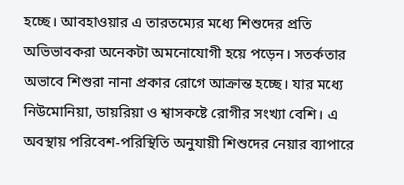হচ্ছে। আবহাওয়ার এ তারতম্যের মধ্যে শিশুদের প্রতি অভিভাবকরা অনেকটা অমনোযোগী হয়ে পড়েন। সতর্কতার অভাবে শিশুরা নানা প্রকার রোগে আক্রান্ত হচ্ছে। যার মধ্যে নিউমোনিয়া, ডায়রিয়া ও শ্বাসকষ্টে রোগীর সংখ্যা বেশি। এ অবস্থায় পরিবেশ-পরিস্থিতি অনুযায়ী শিশুদের নেয়ার ব্যাপারে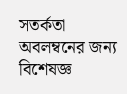সতর্কতা অবলম্বনের জন্য বিশেষজ্ঞ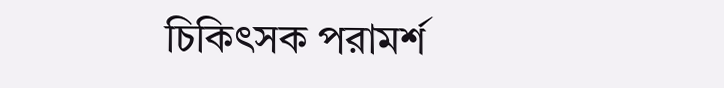চিকিৎসক পরামর্শ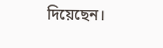দিয়েছেন।